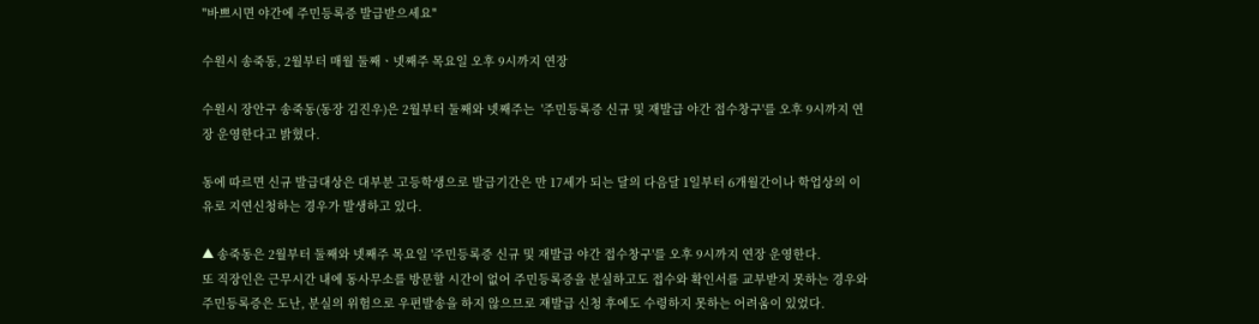"바쁘시면 야간에 주민등록증 발급받으세요"

수원시 송죽동, 2월부터 매월 둘째ㆍ넷째주 목요일 오후 9시까지 연장

수원시 장안구 송죽동(동장 김진우)은 2월부터 둘째와 넷째주는  '주민등록증 신규 및 재발급 야간 접수창구'를 오후 9시까지 연장 운영한다고 밝혔다.

동에 따르면 신규 발급대상은 대부분 고등학생으로 발급기간은 만 17세가 되는 달의 다음달 1일부터 6개월간이나 학업상의 이유로 지연신청하는 경우가 발생하고 있다.

▲ 송죽동은 2월부터 둘째와 넷째주 목요일 '주민등록증 신규 및 재발급 야간 접수창구'를 오후 9시까지 연장 운영한다.
또 직장인은 근무시간 내에 동사무소를 방문할 시간이 없어 주민등록증을 분실하고도 접수와 확인서를 교부받지 못하는 경우와 주민등록증은 도난, 분실의 위험으로 우편발송을 하지 않으므로 재발급 신청 후에도 수령하지 못하는 어려움이 있었다.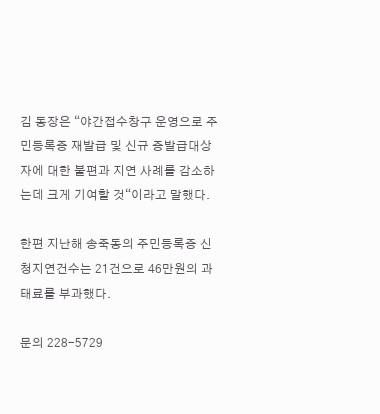김 동장은 “야간접수창구 운영으로 주민등록증 재발급 및 신규 증발급대상자에 대한 불편과 지연 사례를 감소하는데 크게 기여할 것“이라고 말했다.

한편 지난해 송죽동의 주민등록증 신청지연건수는 21건으로 46만원의 과태료를 부과했다.

문의 228-5729